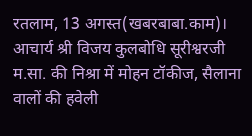रतलाम, 13 अगस्त(खबरबाबा.काम)। आचार्य श्री विजय कुलबोधि सूरीश्वरजी म.सा. की निश्रा में मोहन टॉकीज, सैलाना वालों की हवेली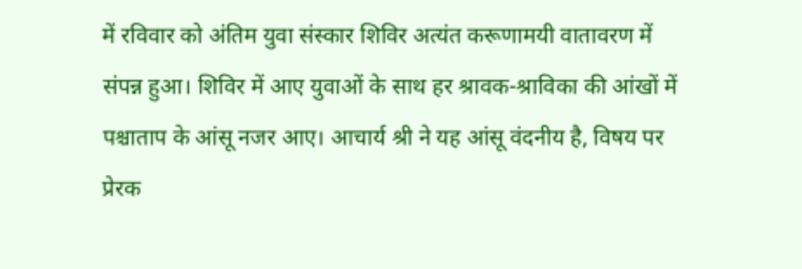में रविवार को अंतिम युवा संस्कार शिविर अत्यंत करूणामयी वातावरण में संपन्न हुआ। शिविर में आए युवाओं के साथ हर श्रावक-श्राविका की आंखों में पश्चाताप के आंसू नजर आए। आचार्य श्री ने यह आंसू वंदनीय है, विषय पर प्रेरक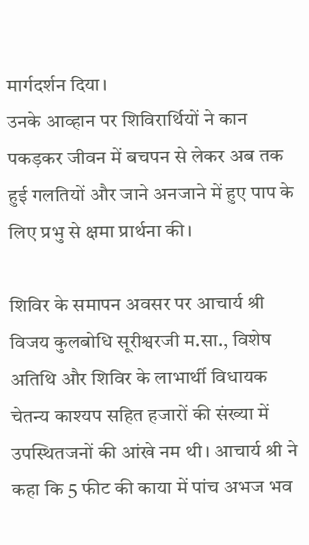मार्गदर्शन दिया।
उनके आव्हान पर शिविरार्थियों ने कान पकड़कर जीवन में बचपन से लेकर अब तक हुई गलतियों और जाने अनजाने में हुए पाप के लिए प्रभु से क्षमा प्रार्थना की।

शिविर के समापन अवसर पर आचार्य श्री विजय कुलबोधि सूरीश्वरजी म.सा., विशेष अतिथि और शिविर के लाभार्थी विधायक चेतन्य काश्यप सहित हजारों की संख्या में उपस्थितजनों की आंखे नम थी। आचार्य श्री ने कहा कि 5 फीट की काया में पांच अभज भव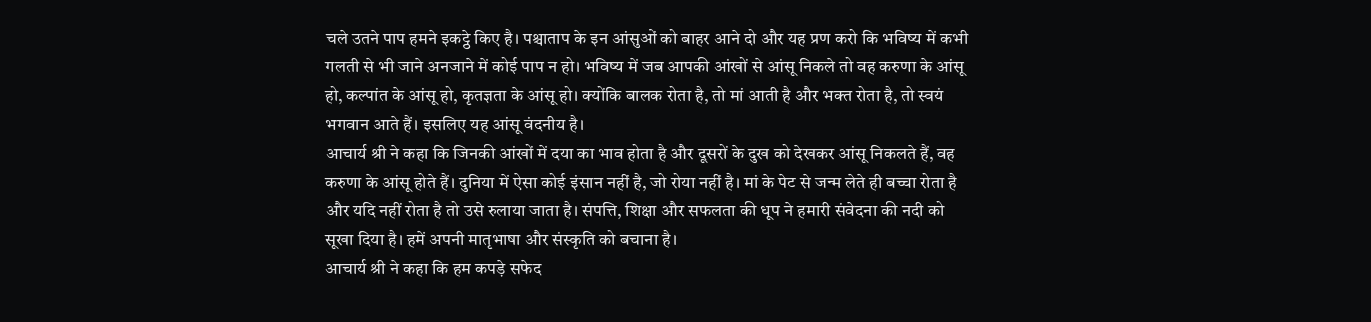चले उतने पाप हमने इकट्ठे किए है। पश्चाताप के इन आंसुओं को बाहर आने दो और यह प्रण करो कि भविष्य में कभी गलती से भी जाने अनजाने में कोई पाप न हो। भविष्य में जब आपकी आंखों से आंसू निकले तो वह करुणा के आंसू हो, कल्पांत के आंसू हो, कृतज्ञता के आंसू हो। क्योंकि बालक रोता है, तो मां आती है और भक्त रोता है, तो स्वयं भगवान आते हैं। इसलिए यह आंसू वंदनीय है।
आचार्य श्री ने कहा कि जिनकी आंखों में दया का भाव होता है और दूसरों के दुख को देखकर आंसू निकलते हैं, वह करुणा के आंसू होते हैं। दुनिया में ऐसा कोई इंसान नहीं है, जो रोया नहीं है। मां के पेट से जन्म लेते ही बच्चा रोता है और यदि नहीं रोता है तो उसे रुलाया जाता है। संपत्ति, शिक्षा और सफलता की धूप ने हमारी संवेदना की नदी को सूखा दिया है। हमें अपनी मातृभाषा और संस्कृति को बचाना है।
आचार्य श्री ने कहा कि हम कपड़े सफेद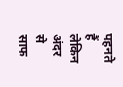पहनते हैं लेकिन अंदर से साफ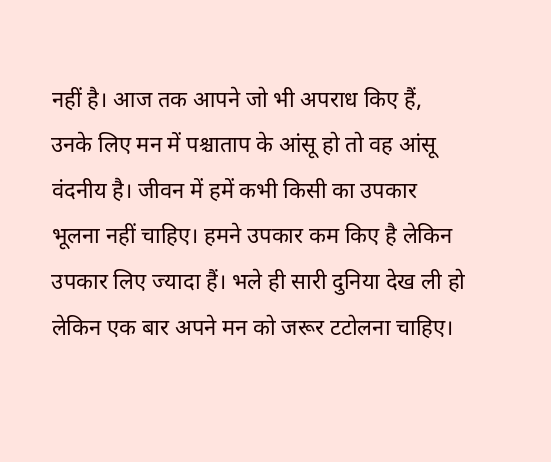नहीं है। आज तक आपने जो भी अपराध किए हैं, उनके लिए मन में पश्चाताप के आंसू हो तो वह आंसू वंदनीय है। जीवन में हमें कभी किसी का उपकार भूलना नहीं चाहिए। हमने उपकार कम किए है लेकिन उपकार लिए ज्यादा हैं। भले ही सारी दुनिया देख ली हो लेकिन एक बार अपने मन को जरूर टटोलना चाहिए।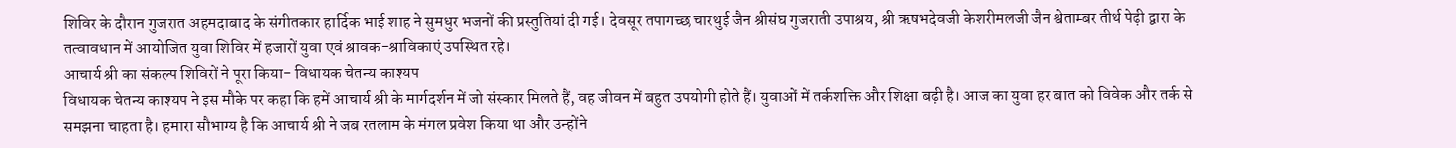शिविर के दौरान गुजरात अहमदाबाद के संगीतकार हार्दिक भाई शाह ने सुमधुर भजनों की प्रस्तुतियां दी गई। देवसूर तपागच्छ चारथुई जैन श्रीसंघ गुजराती उपाश्रय, श्री ऋषभदेवजी केशरीमलजी जैन श्वेताम्बर तीर्थ पेढ़ी द्वारा के तत्वावधान में आयोजित युवा शिविर में हजारों युवा एवं श्रावक-श्राविकाएं उपस्थित रहे।
आचार्य श्री का संकल्प शिविरों ने पूरा किया- विधायक चेतन्य काश्यप
विधायक चेतन्य काश्यप ने इस मौके पर कहा कि हमें आचार्य श्री के मार्गदर्शन में जो संस्कार मिलते हैं, वह जीवन में बहुत उपयोगी होते हैं। युवाओं में तर्कशक्ति और शिक्षा बढ़ी है। आज का युवा हर बात को विवेक और तर्क से समझना चाहता है। हमारा सौभाग्य है कि आचार्य श्री ने जब रतलाम के मंगल प्रवेश किया था और उन्होंने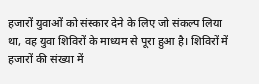हजारों युवाओं को संस्कार देने के लिए जो संकल्प लिया था, वह युवा शिविरों के माध्यम से पूरा हुआ है। शिविरों में हजारों की संख्या में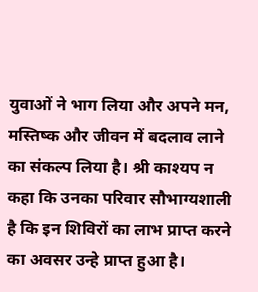युवाओं ने भाग लिया और अपने मन, मस्तिष्क और जीवन में बदलाव लाने का संकल्प लिया है। श्री काश्यप न कहा कि उनका परिवार सौभाग्यशाली है कि इन शिविरों का लाभ प्राप्त करने का अवसर उन्हे प्राप्त हुआ है।